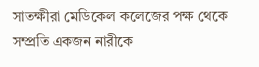সাতক্ষীরা মেডিকেল কলেজের পক্ষ থেকে সম্প্রতি একজন নারীকে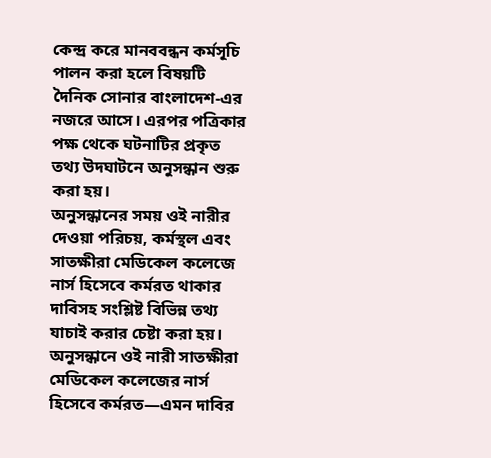কেন্দ্র করে মানববন্ধন কর্মসূচি পালন করা হলে বিষয়টি দৈনিক সোনার বাংলাদেশ-এর নজরে আসে। এরপর পত্রিকার পক্ষ থেকে ঘটনাটির প্রকৃত তথ্য উদঘাটনে অনুসন্ধান শুরু করা হয়।
অনুসন্ধানের সময় ওই নারীর দেওয়া পরিচয়, কর্মস্থল এবং সাতক্ষীরা মেডিকেল কলেজে নার্স হিসেবে কর্মরত থাকার দাবিসহ সংশ্লিষ্ট বিভিন্ন তথ্য যাচাই করার চেষ্টা করা হয়। অনুসন্ধানে ওই নারী সাতক্ষীরা মেডিকেল কলেজের নার্স হিসেবে কর্মরত—এমন দাবির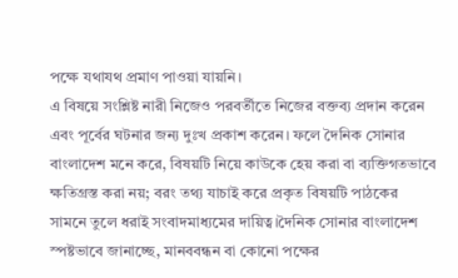পক্ষে যথাযথ প্রমাণ পাওয়া যায়নি।
এ বিষয়ে সংশ্লিষ্ট নারী নিজেও পরবর্তীতে নিজের বক্তব্য প্রদান করেন এবং পূর্বের ঘটনার জন্য দুঃখ প্রকাশ করেন। ফলে দৈনিক সোনার বাংলাদেশ মনে করে, বিষয়টি নিয়ে কাউকে হেয় করা বা ব্যক্তিগতভাবে ক্ষতিগ্রস্ত করা নয়; বরং তথ্য যাচাই করে প্রকৃত বিষয়টি পাঠকের সামনে তুলে ধরাই সংবাদমাধ্যমের দায়িত্ব।দৈনিক সোনার বাংলাদেশ স্পষ্টভাবে জানাচ্ছে, মানববন্ধন বা কোনো পক্ষের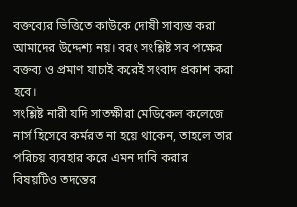বক্তব্যের ভিত্তিতে কাউকে দোষী সাব্যস্ত করা আমাদের উদ্দেশ্য নয়। বরং সংশ্লিষ্ট সব পক্ষের বক্তব্য ও প্রমাণ যাচাই করেই সংবাদ প্রকাশ করা হবে।
সংশ্লিষ্ট নারী যদি সাতক্ষীরা মেডিকেল কলেজে নার্স হিসেবে কর্মরত না হয়ে থাকেন, তাহলে তার পরিচয় ব্যবহার করে এমন দাবি করার বিষয়টিও তদন্তের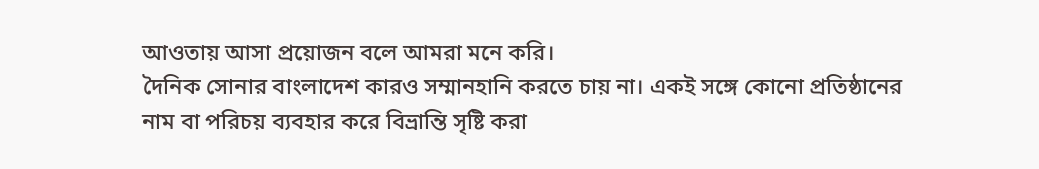আওতায় আসা প্রয়োজন বলে আমরা মনে করি।
দৈনিক সোনার বাংলাদেশ কারও সম্মানহানি করতে চায় না। একই সঙ্গে কোনো প্রতিষ্ঠানের নাম বা পরিচয় ব্যবহার করে বিভ্রান্তি সৃষ্টি করা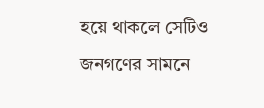হয়ে থাকলে সেটিও জনগণের সামনে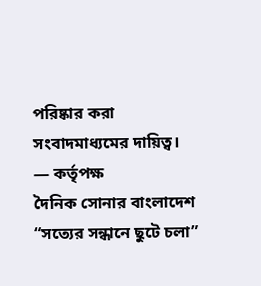পরিষ্কার করা সংবাদমাধ্যমের দায়িত্ব।
— কর্তৃপক্ষ
দৈনিক সোনার বাংলাদেশ
“সত্যের সন্ধানে ছুটে চলা”